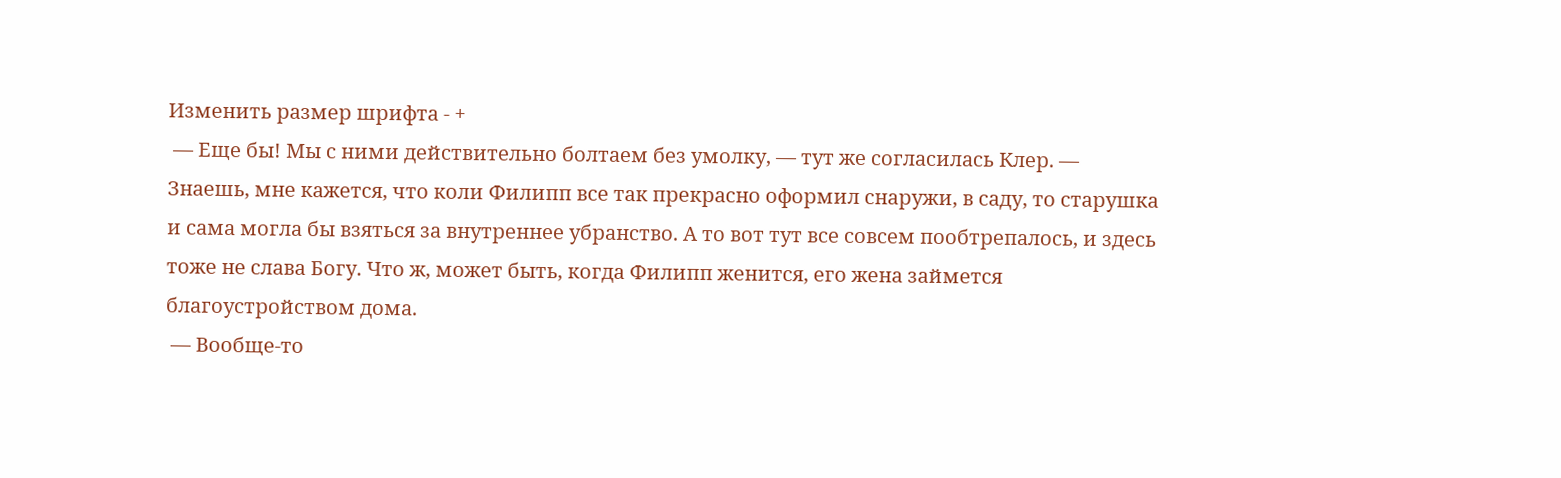Изменить размер шрифта - +
 — Еще бы! Мы с ними действительно болтаем без умолку, — тут же согласилась Клер. — Знаешь, мне кажется, что коли Филипп все так прекрасно оформил снаружи, в саду, то старушка и сама могла бы взяться за внутреннее убранство. А то вот тут все совсем пообтрепалось, и здесь тоже не слава Богу. Что ж, может быть, когда Филипп женится, его жена займется благоустройством дома.
 — Вообще-то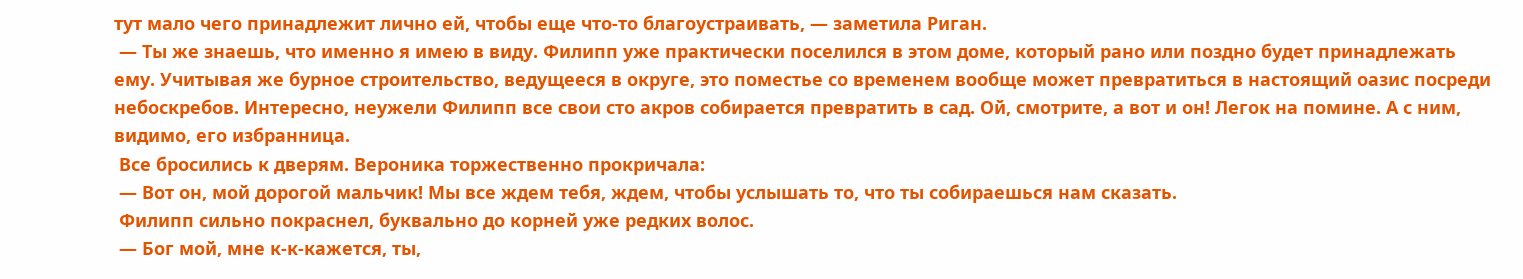тут мало чего принадлежит лично ей, чтобы еще что-то благоустраивать, — заметила Риган.
 — Ты же знаешь, что именно я имею в виду. Филипп уже практически поселился в этом доме, который рано или поздно будет принадлежать ему. Учитывая же бурное строительство, ведущееся в округе, это поместье со временем вообще может превратиться в настоящий оазис посреди небоскребов. Интересно, неужели Филипп все свои сто акров собирается превратить в сад. Ой, смотрите, а вот и он! Легок на помине. А с ним, видимо, его избранница.
 Все бросились к дверям. Вероника торжественно прокричала:
 — Вот он, мой дорогой мальчик! Мы все ждем тебя, ждем, чтобы услышать то, что ты собираешься нам сказать.
 Филипп сильно покраснел, буквально до корней уже редких волос.
 — Бог мой, мне к-к-кажется, ты,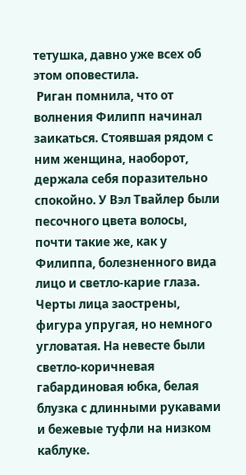тетушка, давно уже всех об этом оповестила.
 Риган помнила, что от волнения Филипп начинал заикаться. Стоявшая рядом с ним женщина, наоборот, держала себя поразительно спокойно. У Вэл Твайлер были песочного цвета волосы, почти такие же, как у Филиппа, болезненного вида лицо и светло-карие глаза. Черты лица заострены, фигура упругая, но немного угловатая. На невесте были светло-коричневая габардиновая юбка, белая блузка с длинными рукавами и бежевые туфли на низком каблуке.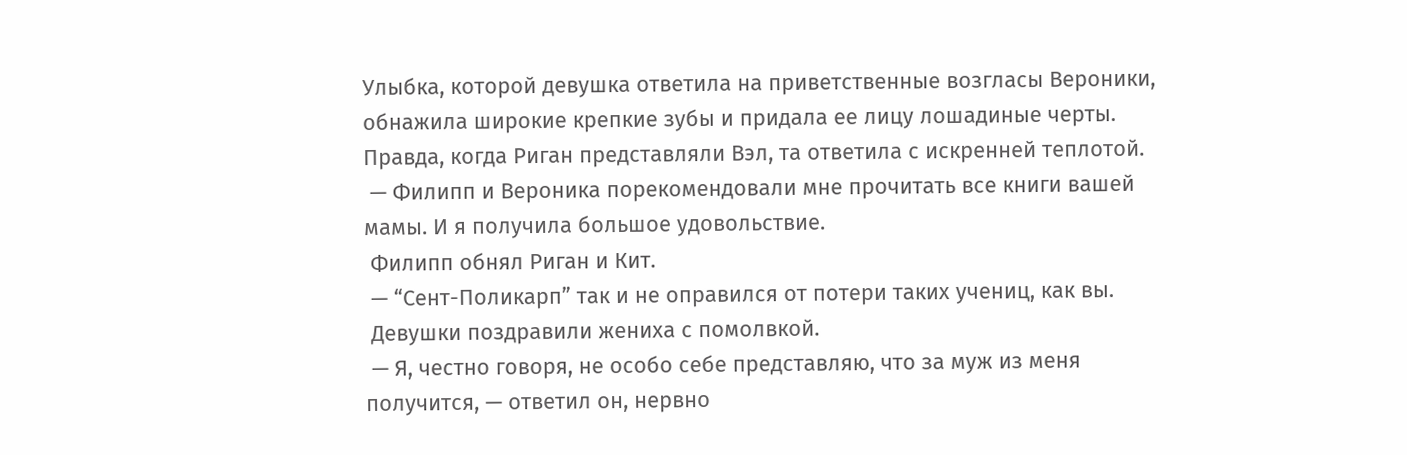Улыбка, которой девушка ответила на приветственные возгласы Вероники, обнажила широкие крепкие зубы и придала ее лицу лошадиные черты. Правда, когда Риган представляли Вэл, та ответила с искренней теплотой.
 — Филипп и Вероника порекомендовали мне прочитать все книги вашей мамы. И я получила большое удовольствие.
 Филипп обнял Риган и Кит.
 — “Сент-Поликарп” так и не оправился от потери таких учениц, как вы.
 Девушки поздравили жениха с помолвкой.
 — Я, честно говоря, не особо себе представляю, что за муж из меня получится, — ответил он, нервно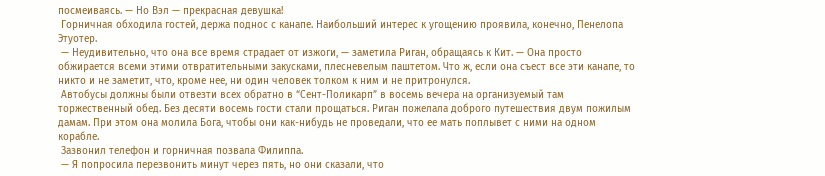посмеиваясь. — Но Вэл — прекрасная девушка!
 Горничная обходила гостей, держа поднос с канапе. Наибольший интерес к угощению проявила, конечно, Пенелопа Этуотер.
 — Неудивительно, что она все время страдает от изжоги, — заметила Риган, обращаясь к Кит. — Она просто обжирается всеми этими отвратительными закусками, плесневелым паштетом. Что ж, если она съест все эти канапе, то никто и не заметит, что, кроме нее, ни один человек толком к ним и не притронулся.
 Автобусы должны были отвезти всех обратно в “Сент-Поликарп” в восемь вечера на организуемый там торжественный обед. Без десяти восемь гости стали прощаться. Риган пожелала доброго путешествия двум пожилым дамам. При этом она молила Бога, чтобы они как-нибудь не проведали, что ее мать поплывет с ними на одном корабле.
 Зазвонил телефон и горничная позвала Филиппа.
 — Я попросила перезвонить минут через пять, но они сказали, что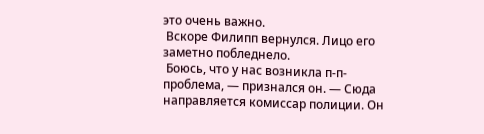это очень важно.
 Вскоре Филипп вернулся. Лицо его заметно побледнело.
 Боюсь, что у нас возникла п-п-проблема, — признался он. — Сюда направляется комиссар полиции. Он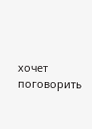хочет поговорить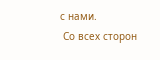с нами.
 Со всех сторон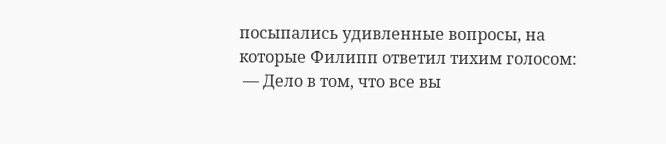посыпались удивленные вопросы, на которые Филипп ответил тихим голосом:
 — Дело в том, что все вы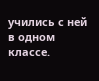учились с ней в одном классе.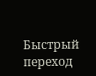Быстрый переход